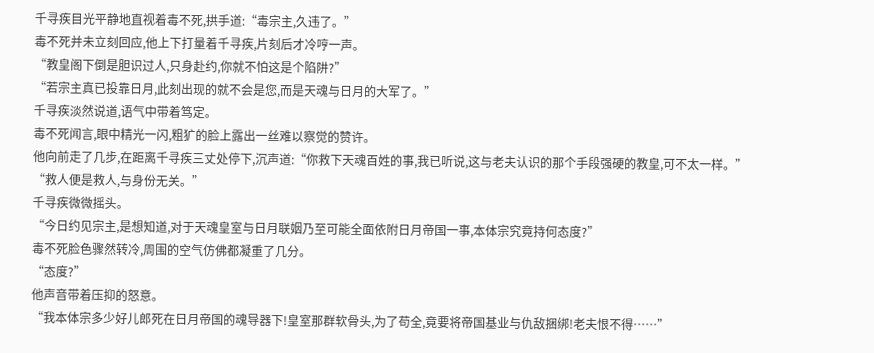千寻疾目光平静地直视着毒不死,拱手道:“毒宗主,久违了。”
毒不死并未立刻回应,他上下打量着千寻疾,片刻后才冷哼一声。
“教皇阁下倒是胆识过人,只身赴约,你就不怕这是个陷阱?”
“若宗主真已投靠日月,此刻出现的就不会是您,而是天魂与日月的大军了。”
千寻疾淡然说道,语气中带着笃定。
毒不死闻言,眼中精光一闪,粗犷的脸上露出一丝难以察觉的赞许。
他向前走了几步,在距离千寻疾三丈处停下,沉声道:“你救下天魂百姓的事,我已听说,这与老夫认识的那个手段强硬的教皇,可不太一样。”
“救人便是救人,与身份无关。”
千寻疾微微摇头。
“今日约见宗主,是想知道,对于天魂皇室与日月联姻乃至可能全面依附日月帝国一事,本体宗究竟持何态度?”
毒不死脸色骤然转冷,周围的空气仿佛都凝重了几分。
“态度?”
他声音带着压抑的怒意。
“我本体宗多少好儿郎死在日月帝国的魂导器下!皇室那群软骨头,为了苟全,竟要将帝国基业与仇敌捆绑!老夫恨不得……”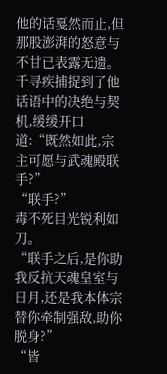他的话戛然而止,但那股澎湃的怒意与不甘已表露无遗。
千寻疾捕捉到了他话语中的决绝与契机,缓缓开口道:“既然如此,宗主可愿与武魂殿联手?”
“联手?”
毒不死目光锐利如刀。
“联手之后,是你助我反抗天魂皇室与日月,还是我本体宗替你牵制强敌,助你脱身?”
“皆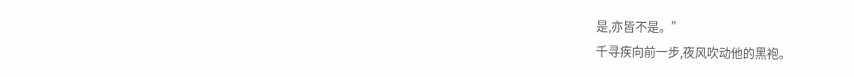是,亦皆不是。”
千寻疾向前一步,夜风吹动他的黑袍。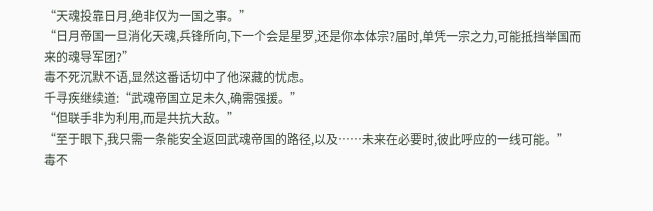“天魂投靠日月,绝非仅为一国之事。”
“日月帝国一旦消化天魂,兵锋所向,下一个会是星罗,还是你本体宗?届时,单凭一宗之力,可能抵挡举国而来的魂导军团?”
毒不死沉默不语,显然这番话切中了他深藏的忧虑。
千寻疾继续道:“武魂帝国立足未久,确需强援。”
“但联手非为利用,而是共抗大敌。”
“至于眼下,我只需一条能安全返回武魂帝国的路径,以及……未来在必要时,彼此呼应的一线可能。”
毒不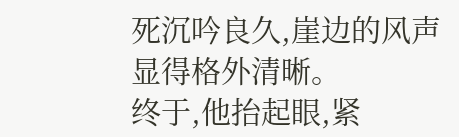死沉吟良久,崖边的风声显得格外清晰。
终于,他抬起眼,紧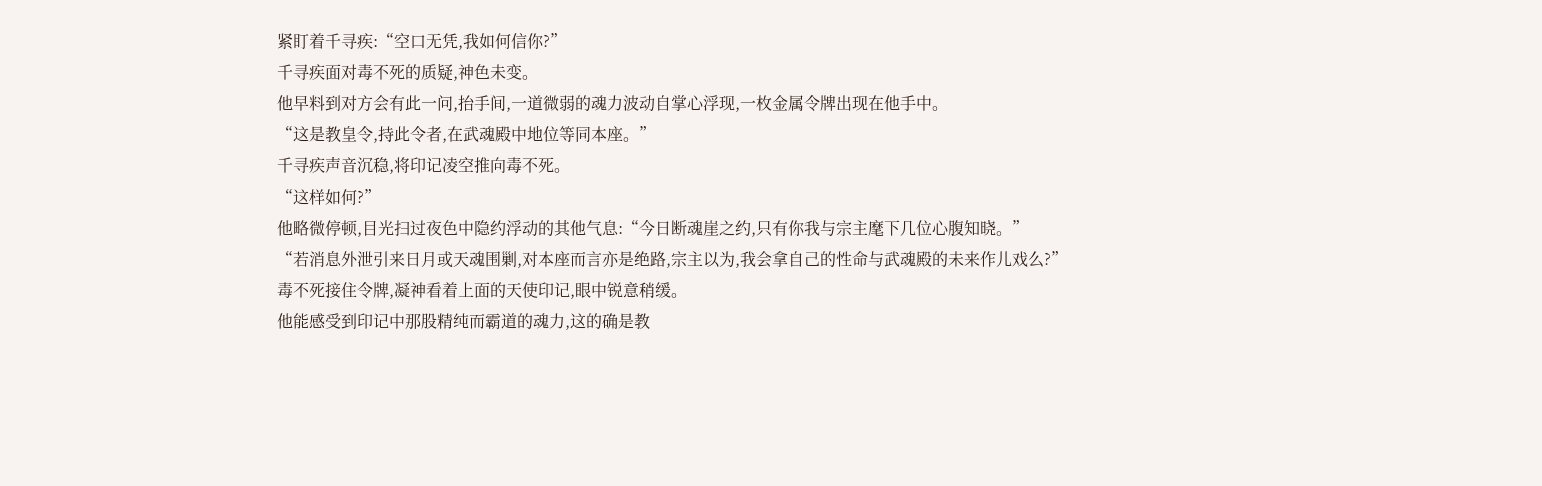紧盯着千寻疾:“空口无凭,我如何信你?”
千寻疾面对毒不死的质疑,神色未变。
他早料到对方会有此一问,抬手间,一道微弱的魂力波动自掌心浮现,一枚金属令牌出现在他手中。
“这是教皇令,持此令者,在武魂殿中地位等同本座。”
千寻疾声音沉稳,将印记凌空推向毒不死。
“这样如何?”
他略微停顿,目光扫过夜色中隐约浮动的其他气息:“今日断魂崖之约,只有你我与宗主麾下几位心腹知晓。”
“若消息外泄引来日月或天魂围剿,对本座而言亦是绝路,宗主以为,我会拿自己的性命与武魂殿的未来作儿戏么?”
毒不死接住令牌,凝神看着上面的天使印记,眼中锐意稍缓。
他能感受到印记中那股精纯而霸道的魂力,这的确是教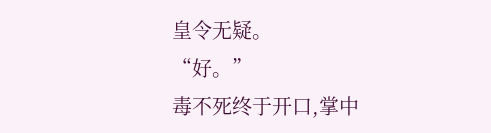皇令无疑。
“好。”
毒不死终于开口,掌中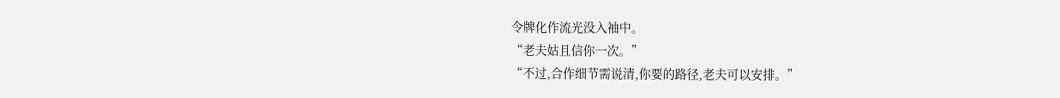令牌化作流光没入袖中。
“老夫姑且信你一次。”
“不过,合作细节需说清,你要的路径,老夫可以安排。”